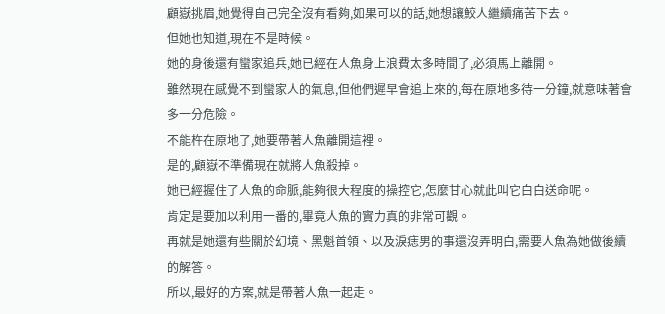顧嶽挑眉,她覺得自己完全沒有看夠,如果可以的話,她想讓鮫人繼續痛苦下去。
但她也知道,現在不是時候。
她的身後還有蠻家追兵,她已經在人魚身上浪費太多時間了,必須馬上離開。
雖然現在感覺不到蠻家人的氣息,但他們遲早會追上來的,每在原地多待一分鐘,就意味著會多一分危險。
不能杵在原地了,她要帶著人魚離開這裡。
是的,顧嶽不準備現在就將人魚殺掉。
她已經握住了人魚的命脈,能夠很大程度的操控它,怎麼甘心就此叫它白白送命呢。
肯定是要加以利用一番的,畢竟人魚的實力真的非常可觀。
再就是她還有些關於幻境、黑魁首領、以及淚痣男的事還沒弄明白,需要人魚為她做後續的解答。
所以,最好的方案,就是帶著人魚一起走。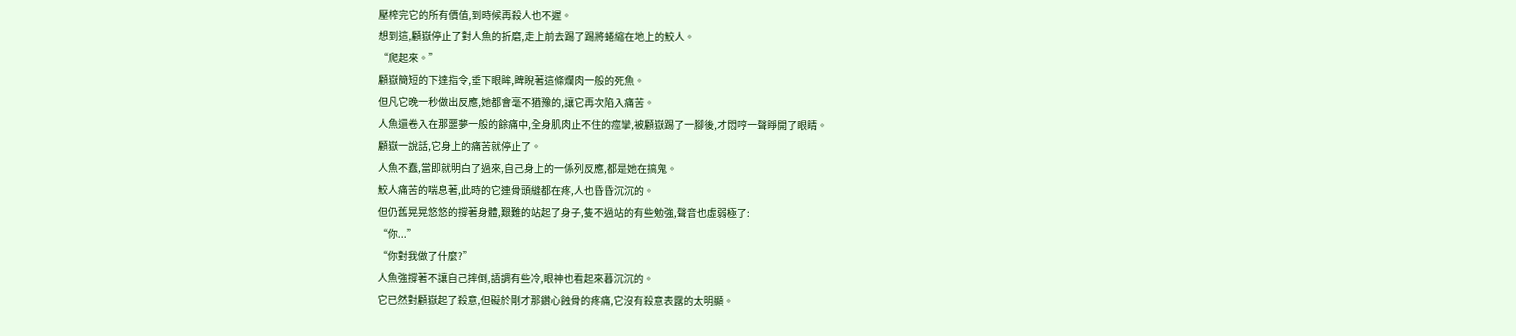壓榨完它的所有價值,到時候再殺人也不遲。
想到這,顧嶽停止了對人魚的折磨,走上前去踢了踢將蜷縮在地上的鮫人。
“爬起來。”
顧嶽簡短的下達指令,垂下眼眸,睥睨著這條爛肉一般的死魚。
但凡它晚一秒做出反應,她都會毫不猶豫的,讓它再次陷入痛苦。
人魚還卷入在那噩夢一般的餘痛中,全身肌肉止不住的痙攣,被顧嶽踢了一腳後,才悶哼一聲睜開了眼睛。
顧嶽一說話,它身上的痛苦就停止了。
人魚不蠢,當即就明白了過來,自己身上的一係列反應,都是她在搞鬼。
鮫人痛苦的喘息著,此時的它連骨頭縫都在疼,人也昏昏沉沉的。
但仍舊晃晃悠悠的撐著身體,艱難的站起了身子,隻不過站的有些勉強,聲音也虛弱極了:
“你...”
“你對我做了什麼?”
人魚強撐著不讓自己摔倒,語調有些冷,眼神也看起來暮沉沉的。
它已然對顧嶽起了殺意,但礙於剛才那鑽心蝕骨的疼痛,它沒有殺意表露的太明顯。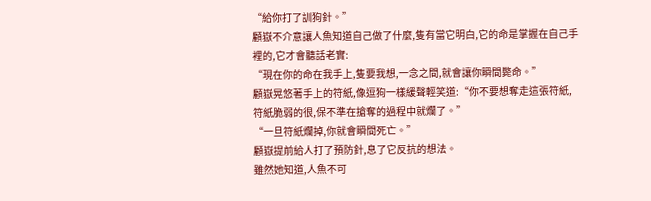“給你打了訓狗針。”
顧嶽不介意讓人魚知道自己做了什麼,隻有當它明白,它的命是掌握在自己手裡的,它才會聽話老實:
“現在你的命在我手上,隻要我想,一念之間,就會讓你瞬間斃命。”
顧嶽晃悠著手上的符紙,像逗狗一樣緩聲輕笑道:“你不要想奪走這張符紙,符紙脆弱的很,保不準在搶奪的過程中就爛了。”
“一旦符紙爛掉,你就會瞬間死亡。”
顧嶽提前給人打了預防針,息了它反抗的想法。
雖然她知道,人魚不可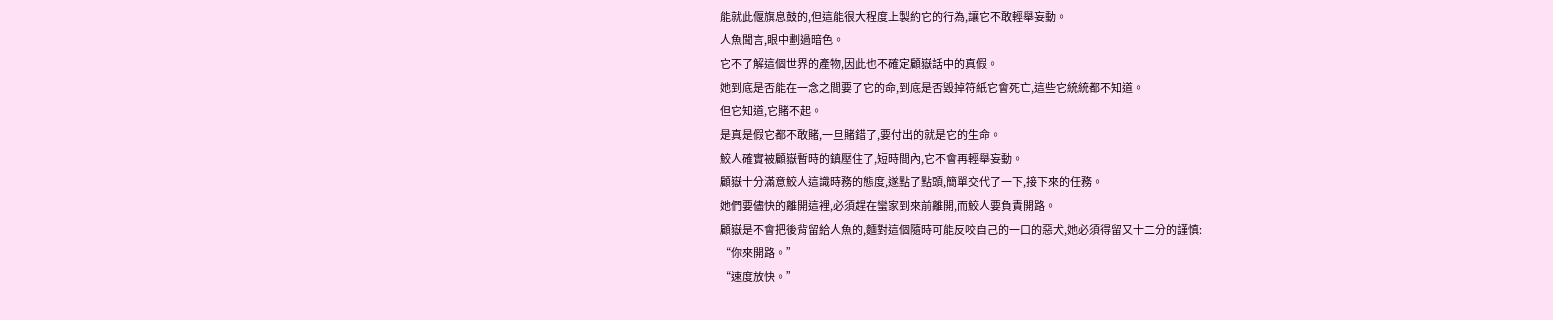能就此偃旗息鼓的,但這能很大程度上製約它的行為,讓它不敢輕舉妄動。
人魚聞言,眼中劃過暗色。
它不了解這個世界的產物,因此也不確定顧嶽話中的真假。
她到底是否能在一念之間要了它的命,到底是否毀掉符紙它會死亡,這些它統統都不知道。
但它知道,它賭不起。
是真是假它都不敢賭,一旦賭錯了,要付出的就是它的生命。
鮫人確實被顧嶽暫時的鎮壓住了,短時間內,它不會再輕舉妄動。
顧嶽十分滿意鮫人這識時務的態度,遂點了點頭,簡單交代了一下,接下來的任務。
她們要儘快的離開這裡,必須趕在蠻家到來前離開,而鮫人要負責開路。
顧嶽是不會把後背留給人魚的,麵對這個隨時可能反咬自己的一口的惡犬,她必須得留又十二分的謹慎:
“你來開路。”
“速度放快。”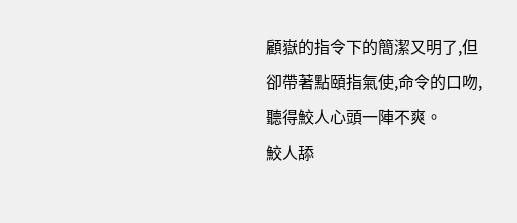顧嶽的指令下的簡潔又明了,但卻帶著點頤指氣使,命令的口吻,聽得鮫人心頭一陣不爽。
鮫人舔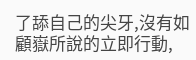了舔自己的尖牙,沒有如顧嶽所說的立即行動,